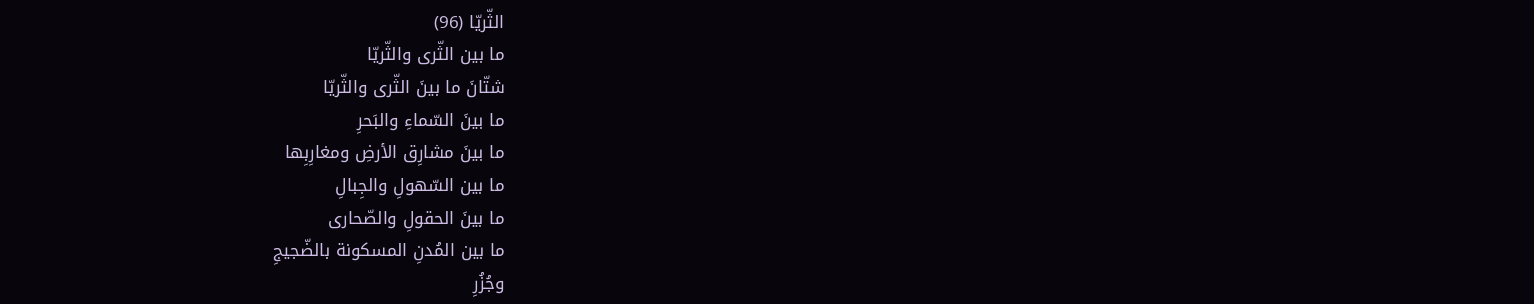الثّريّا (96)
ما بين الثّرى والثّريّا
شتّانَ ما بينَ الثّرى والثّريّا
ما بينَ السّماءِ والبَحرِ
ما بينَ مشارِق الأرضِ ومغارِبِها
ما بين السّهولِ والجِبالِ
ما بينَ الحقولِ والصّحارى
ما بين المُدنِ المسكونة بالضّجيجِ
وجُزُرِ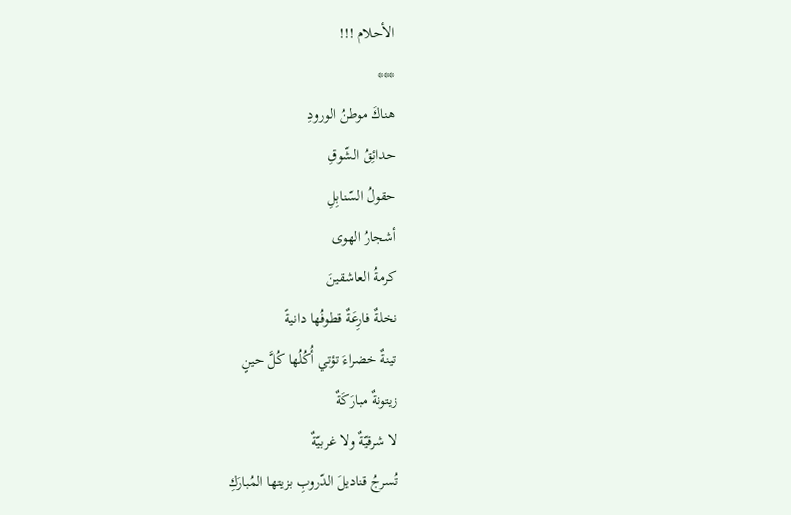الأحلام !!!
***
هناكَ موطنُ الورودِ
حدائِقُ الشّوقِ
حقولُ السّنابِلِ
أشجارُ الهوى
كرمةُ العاشقينَ
نخلةٌ فارِعَةٌ قطوفُها دانيةً
تينةٌ خضراءَ تؤتي أُكُلُها كُلَّ حينٍ
زيتونةٌ مبارَكَةٌ
لا شرقيّةٌ ولا غربيّةٌ
تُسرجُ قناديلَ الدّروبِ بزيتها المُبارَكِ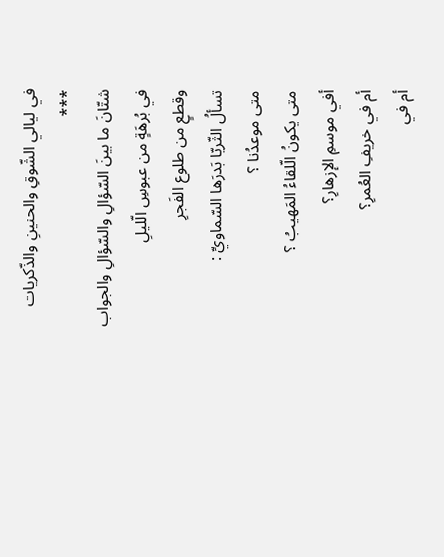في ليالي الشّوقِ والحنينِ والذّكريات
***
شتّانَ ما بينَ السّؤالِ والسّؤالِ والجواب
في بُرهَةٍ من عبوسِ الّليلِ
وقطعٍ من طلوع الفَجرِ
تسألُ الثّريّا بَدرَها السّماويِّ :
متى موعدُنا ؟
متى يكونُ الّلقاءُ المَهيبُ ؟
أفي موسمِ الإزهارِ؟
أم في خريفِ العُمرِ؟
أم في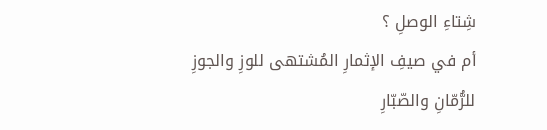شِتاءِ الوصلِ ؟
أم في صيفِ الإثمارِ المُشتهى للوزِ والجوزِ
للرُّمّانِ والصّبّارِ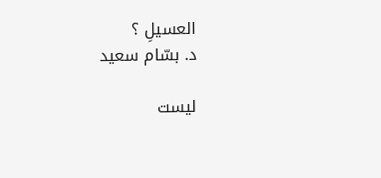العسيلِ ؟
د. بسّام سعيد

ليست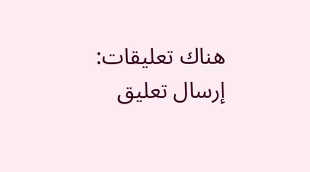هناك تعليقات:
إرسال تعليق